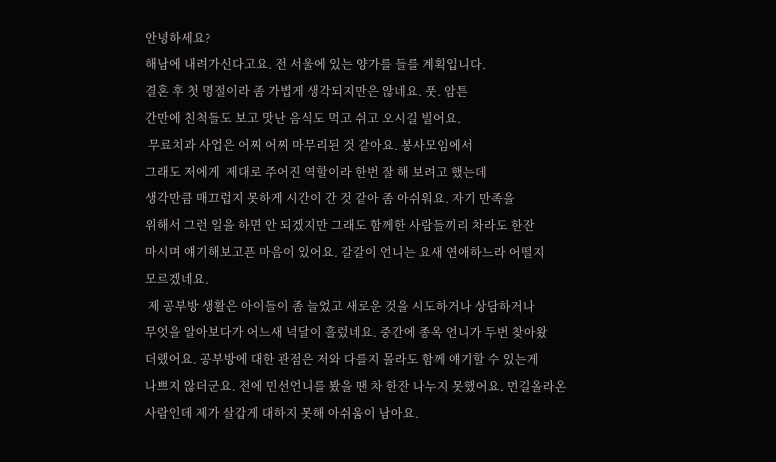안녕하세요?
해남에 내려가신다고요. 전 서울에 있는 양가를 들를 계획입니다.
결혼 후 첫 명절이라 좀 가볍게 생각되지만은 않네요. 풋. 암튼
간만에 친척들도 보고 맛난 음식도 먹고 쉬고 오시길 빌어요.
 무료치과 사업은 어찌 어찌 마무리된 것 같아요. 봉사모임에서
그래도 저에게  제대로 주어진 역할이라 한번 잘 해 보려고 했는데
생각만큼 매끄럽지 못하게 시간이 간 것 같아 좀 아쉬워요. 자기 만족을
위해서 그런 일을 하면 안 되겠지만 그래도 함께한 사람들끼리 차라도 한잔
마시며 얘기해보고픈 마음이 있어요. 갈갈이 언니는 요새 연애하느라 어떨지
모르겠네요.
 제 공부방 생활은 아이들이 좀 늘었고 새로운 것을 시도하거나 상담하거나
무엇을 알아보다가 어느새 넉달이 흘렀네요. 중간에 종옥 언니가 두번 찾아왔
더랬어요. 공부방에 대한 관점은 저와 다를지 몰라도 함께 얘기할 수 있는게
나쁘지 않더군요. 전에 민선언니를 봤을 땐 차 한잔 나누지 못했어요. 먼길올라온
사람인데 제가 살갑게 대하지 못해 아쉬움이 남아요.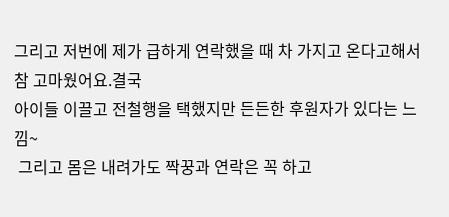그리고 저번에 제가 급하게 연락했을 때 차 가지고 온다고해서 참 고마웠어요.결국
아이들 이끌고 전철행을 택했지만 든든한 후원자가 있다는 느낌~
 그리고 몸은 내려가도 짝꿍과 연락은 꼭 하고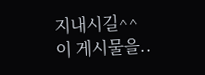지내시길^^
이 게시물을..